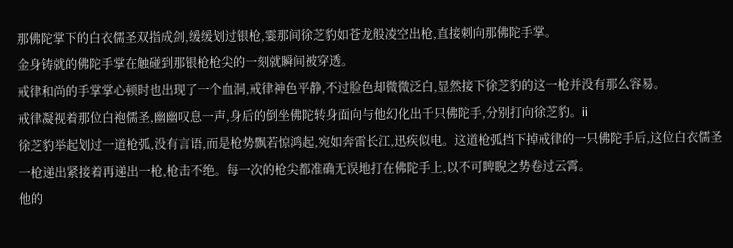那佛陀掌下的白衣儒圣双指成剑,缓缓划过银枪,霎那间徐芝豹如苍龙般凌空出枪,直接刺向那佛陀手掌。
金身铸就的佛陀手掌在触碰到那银枪枪尖的一刻就瞬间被穿透。
戒律和尚的手掌掌心顿时也出现了一个血洞,戒律神色平静,不过脸色却微微泛白,显然接下徐芝豹的这一枪并没有那么容易。
戒律凝视着那位白袍儒圣,幽幽叹息一声,身后的倒坐佛陀转身面向与他幻化出千只佛陀手,分别打向徐芝豹。ii
徐芝豹举起划过一道枪弧,没有言语,而是枪势飘若惊鸿起,宛如奔雷长江,迅疾似电。这道枪弧挡下掉戒律的一只佛陀手后,这位白衣儒圣一枪递出紧接着再递出一枪,枪击不绝。每一次的枪尖都准确无误地打在佛陀手上,以不可睥睨之势卷过云霄。
他的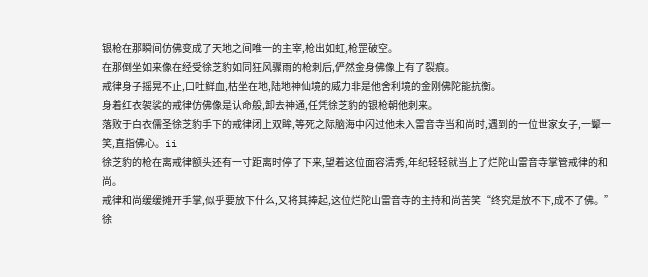银枪在那瞬间仿佛变成了天地之间唯一的主宰,枪出如虹,枪罡破空。
在那倒坐如来像在经受徐芝豹如同狂风骤雨的枪刺后,俨然金身佛像上有了裂痕。
戒律身子摇晃不止,口吐鲜血,枯坐在地,陆地神仙境的威力非是他舍利境的金刚佛陀能抗衡。
身着红衣袈裟的戒律仿佛像是认命般,卸去神通,任凭徐芝豹的银枪朝他刺来。
落败于白衣儒圣徐芝豹手下的戒律闭上双眸,等死之际脑海中闪过他未入雷音寺当和尚时,遇到的一位世家女子,一颦一笑,直指佛心。ii
徐芝豹的枪在离戒律额头还有一寸距离时停了下来,望着这位面容清秀,年纪轻轻就当上了烂陀山雷音寺掌管戒律的和尚。
戒律和尚缓缓摊开手掌,似乎要放下什么,又将其捧起,这位烂陀山雷音寺的主持和尚苦笑“终究是放不下,成不了佛。”
徐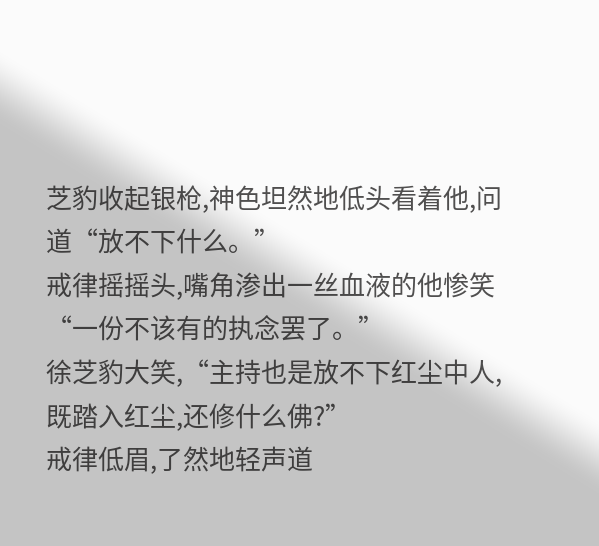芝豹收起银枪,神色坦然地低头看着他,问道“放不下什么。”
戒律摇摇头,嘴角渗出一丝血液的他惨笑“一份不该有的执念罢了。”
徐芝豹大笑,“主持也是放不下红尘中人,既踏入红尘,还修什么佛?”
戒律低眉,了然地轻声道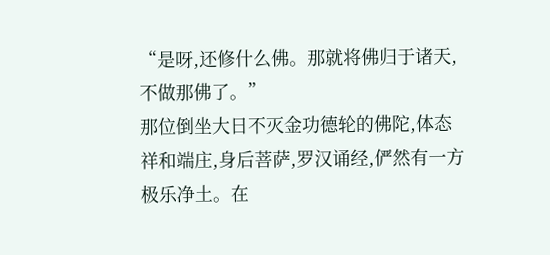“是呀,还修什么佛。那就将佛归于诸天,不做那佛了。”
那位倒坐大日不灭金功德轮的佛陀,体态祥和端庄,身后菩萨,罗汉诵经,俨然有一方极乐净土。在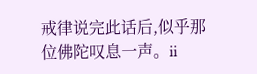戒律说完此话后,似乎那位佛陀叹息一声。ii